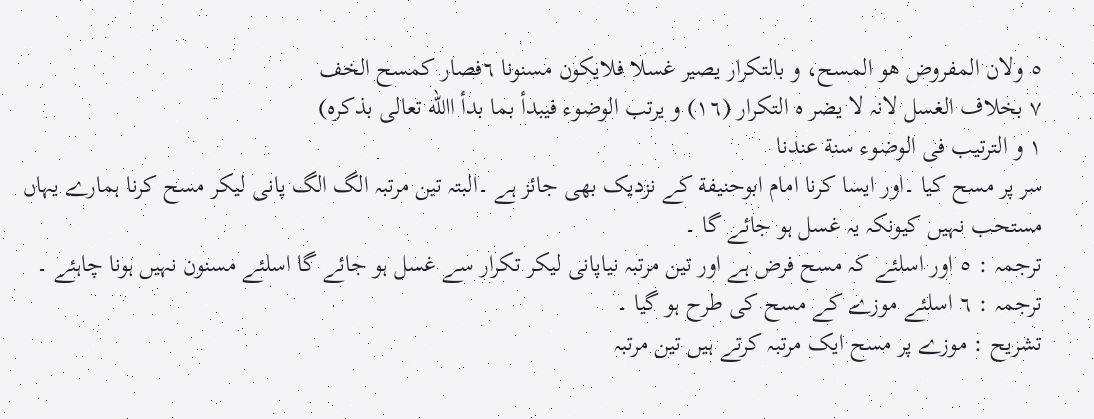٥ ولان المفروض ھو المسح، و بالتکرار یصیر غسلا فلایکون مسنونا ٦فصار کمسح الخف
٧ بخلاف الغسل لانہ لا یضر ہ التکرار (١٦) و یرتب الوضوء فیبدأ بما بدأ االله تعالی بذکرہ)
١ و الترتیب فی الوضوء سنة عندنا
سر پر مسح کیا ۔اور ایسا کرنا امام ابوحنیفة کے نزدیک بھی جائز ہے ۔البتہ تین مرتبہ الگ الگ پانی لیکر مسح کرنا ہمارے یہاں مستحب نہیں کیونکہ یہ غسل ہو جائے گا ۔
ترجمہ : ٥ اور اسلئے کہ مسح فرض ہے اور تین مرتبہ نیاپانی لیکر تکرار سے غسل ہو جائے گا اسلئے مسنون نہیں ہونا چاہئے ۔
ترجمہ : ٦ اسلئے موزے کے مسح کی طرح ہو گیا ۔
تشریح : موزے پر مسح ایک مرتبہ کرتے ہیں تین مرتبہ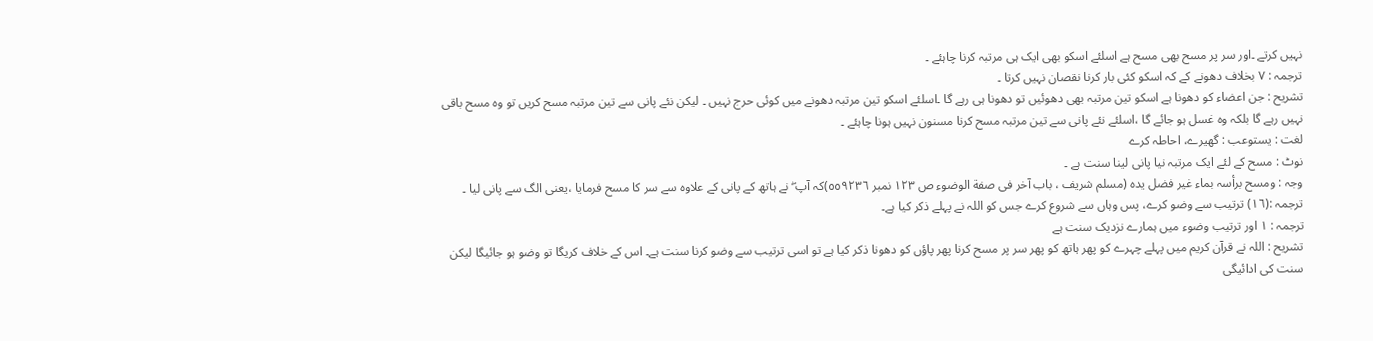نہیں کرتے ۔اور سر پر مسح بھی مسح ہے اسلئے اسکو بھی ایک ہی مرتبہ کرنا چاہئے ۔
ترجمہ : ٧ بخلاف دھونے کے کہ اسکو کئی بار کرنا نقصان نہیں کرتا ۔
تشریح : جن اعضاء کو دھونا ہے اسکو تین مرتبہ بھی دھوئیں تو دھونا ہی رہے گا ۔اسلئے اسکو تین مرتبہ دھونے میں کوئی حرج نہیں ۔ لیکن نئے پانی سے تین مرتبہ مسح کریں تو وہ مسح باقی نہیں رہے گا بلکہ وہ غسل ہو جائے گا ،اسلئے نئے پانی سے تین مرتبہ مسح کرنا مسنون نہیں ہونا چاہئے ۔
لغت : یستوعب : گھیرے، احاطہ کرے
نوٹ : مسح کے لئے ایک مرتبہ نیا پانی لینا سنت ہے ۔
وجہ : ومسح برأسہ بماء غیر فضل یدہ (مسلم شریف ، باب آخر فی صفة الوضوء ص ١٢٣ نمبر ٥٥٩٢٣٦)کہ آپ ۖ نے ہاتھ کے پانی کے علاوہ سے سر کا مسح فرمایا ،یعنی الگ سے پانی لیا ۔
ترجمہ :(١٦) ترتیب سے وضو کرے، پس وہاں سے شروع کرے جس کو اللہ نے پہلے ذکر کیا ہے۔
ترجمہ : ١ اور ترتیب وضوء میں ہمارے نزدیک سنت ہے
تشریح : اللہ نے قرآن کریم میں پہلے چہرے کو پھر ہاتھ کو پھر سر پر مسح کرنا پھر پاؤں کو دھونا ذکر کیا ہے تو اسی ترتیب سے وضو کرنا سنت ہے۔ اس کے خلاف کریگا تو وضو ہو جائیگا لیکن سنت کی ادائیگی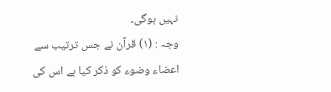نہیں ہوگی۔
وجہ : (١) قرآن نے جس ترتیب سے اعضاء وضوء کو ذکر کیا ہے اس کی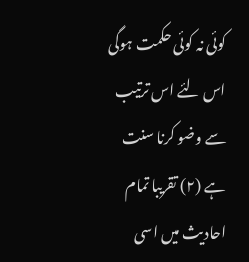کوئی نہ کوئی حکمت ہوگی اس لئے اس ترتیب سے وضو کرنا سنت ہے (٢) تقریبا تمام احادیث میں اسی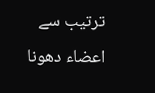ترتیب سے اعضاء دھونا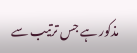مذکور ہے جس ترتیب سے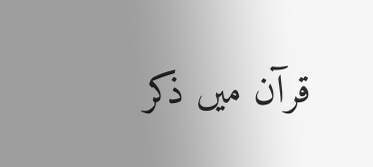قرآن میں ذکر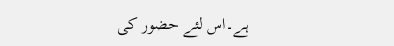ہے۔اس لئے حضور کی